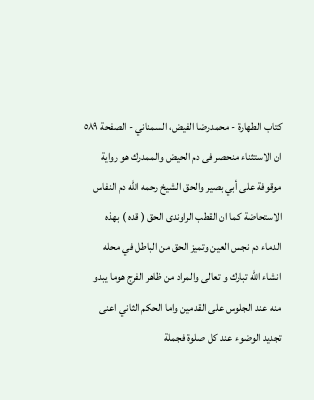كتاب الطهارة - محمدرضا الفيض، السمناني - الصفحة ٥٨٩
ان الاستثناء منحصر فى دم الحيض والممدرك هو رواية موقوفة على أبي بصير والحق الشيخ رحمه الله دم النفاس الاستحاضة كما ان القطب الراوندى الحق ( قده ) بهذه الدماء دم نجس العين وتميز الحق من الباطل في محله انشاء الله تبارك و تعالى والمراد من ظاهر الفرج هوما يبدو منه عند الجلوس على القدمين واما الحكم الثاني اعنى تجديد الوضوء عند كل صلوة فجملة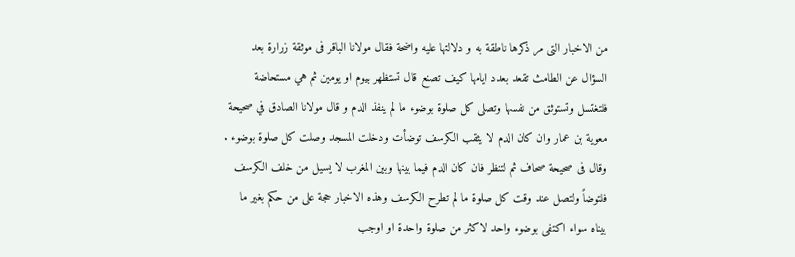من الاخبار التى مر ذكرها ناطقة به و دلالتها عليه واضحة فقال مولانا الباقر فى موثقة زرارة بعد السؤال عن الطامث تقعد بعدد ايامها كيف تصنع قال تستظهر بيوم او يومين ثم هي مستحاضة فلتغتسل وتستوثق من نفسها وتصلى كل صلوة بوضوء ما لم ينفذ الدم و قال مولانا الصادق في صحيحة معوية بن عمار وان كان الدم لا يثقب الكرسف توضأت ودخلت المسجد وصلت كل صلوة بوضوء .
وقال فى صحيحة صحاف ثم لتنظر فان كان الدم فيما بينها وبين المغرب لا يسيل من خلف الكرسف فلتوضاً ولتصل عند وقت كل صلوة ما لم تطرح الكرسف وهذه الاخبار حجة على من حكم بغير ما بيناه سواء اكتفى بوضوء واحد لاكثر من صلوة واحدة او اوجب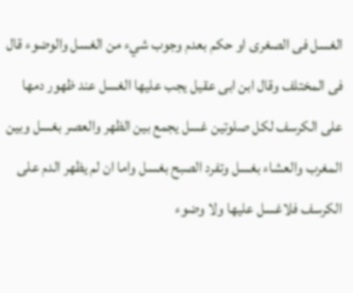الغسل فى الصغرى او حكم بعدم وجوب شيء من الغسل والوضوء قال فى المختلف وقال ابن ابى عقيل يجب عليها الغسل عند ظهور دمها على الكرسف لكل صلوتين غسل يجمع بين الظهر والعصر بغسل وبين المغرب والعشاء بغسل وتفرد الصبح بغسل واما ان لم يظهر الدم على الكرسف فلاغسل عليها ولا وضوء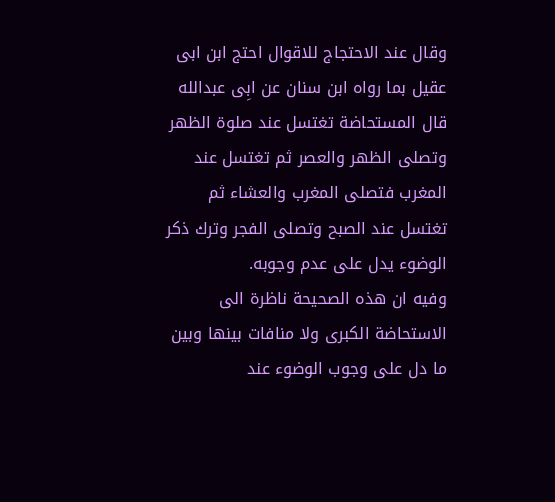وقال عند الاحتجاج للاقوال احتج ابن ابى عقيل بما رواه ابن سنان عن ابِی عبدالله قال المستحاضة تغتسل عند صلوة الظهر وتصلى الظهر والعصر ثم تغتسل عند المغرب فتصلى المغرب والعشاء ثم تغتسل عند الصبح وتصلى الفجر وترك ذكر الوضوء يدل على عدم وجوبه.
وفيه ان هذه الصحيحة ناظرة الى الاستحاضة الكبرى ولا منافات بينها وبين ما دل على وجوب الوضوء عند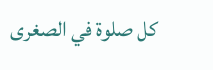كل صلوة في الصغرى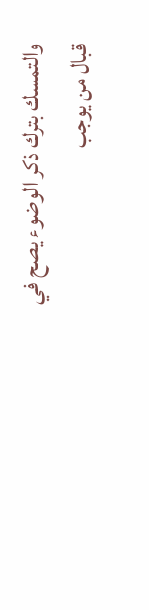والتمسك بترك ذكر الوضوء يصح في قبال من يوجب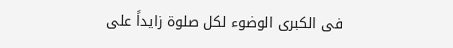فى الكبرى الوضوء لكل صلوة زايداً على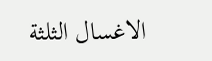الاغسال الثلثة